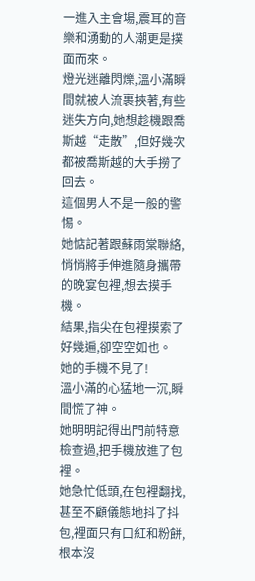一進入主會場,震耳的音樂和湧動的人潮更是撲面而來。
燈光迷離閃爍,溫小滿瞬間就被人流裹挾著,有些迷失方向,她想趁機跟喬斯越“走散”,但好幾次都被喬斯越的大手撈了回去。
這個男人不是一般的警惕。
她惦記著跟蘇雨棠聯絡,悄悄將手伸進隨身攜帶的晚宴包裡,想去摸手機。
結果,指尖在包裡摸索了好幾遍,卻空空如也。
她的手機不見了!
溫小滿的心猛地一沉,瞬間慌了神。
她明明記得出門前特意檢查過,把手機放進了包裡。
她急忙低頭,在包裡翻找,甚至不顧儀態地抖了抖包,裡面只有口紅和粉餅,根本沒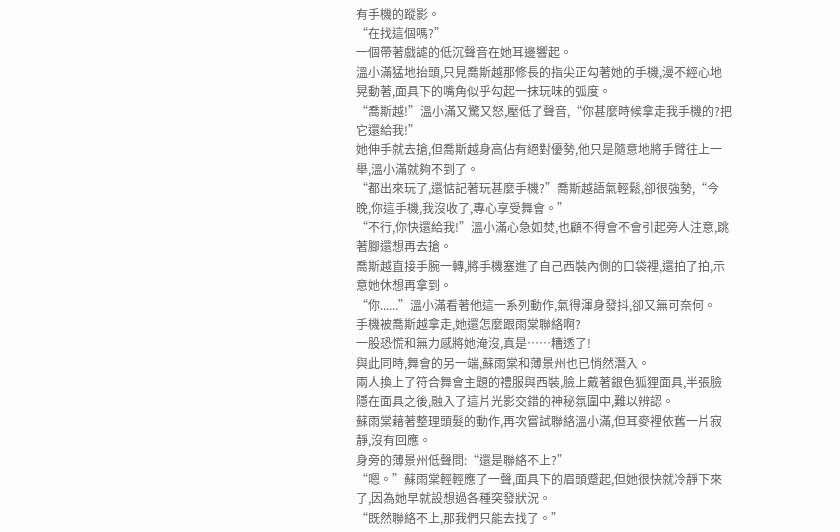有手機的蹤影。
“在找這個嗎?”
一個帶著戲謔的低沉聲音在她耳邊響起。
溫小滿猛地抬頭,只見喬斯越那修長的指尖正勾著她的手機,漫不經心地晃動著,面具下的嘴角似乎勾起一抹玩味的弧度。
“喬斯越!”溫小滿又驚又怒,壓低了聲音,“你甚麼時候拿走我手機的?把它還給我!”
她伸手就去搶,但喬斯越身高佔有絕對優勢,他只是隨意地將手臂往上一舉,溫小滿就夠不到了。
“都出來玩了,還惦記著玩甚麼手機?”喬斯越語氣輕鬆,卻很強勢,“今晚,你這手機,我沒收了,專心享受舞會。”
“不行,你快還給我!”溫小滿心急如焚,也顧不得會不會引起旁人注意,跳著腳還想再去搶。
喬斯越直接手腕一轉,將手機塞進了自己西裝內側的口袋裡,還拍了拍,示意她休想再拿到。
“你......”溫小滿看著他這一系列動作,氣得渾身發抖,卻又無可奈何。
手機被喬斯越拿走,她還怎麼跟雨棠聯絡啊?
一股恐慌和無力感將她淹沒,真是……糟透了!
與此同時,舞會的另一端,蘇雨棠和薄景州也已悄然潛入。
兩人換上了符合舞會主題的禮服與西裝,臉上戴著銀色狐狸面具,半張臉隱在面具之後,融入了這片光影交錯的神秘氛圍中,難以辨認。
蘇雨棠藉著整理頭髮的動作,再次嘗試聯絡溫小滿,但耳麥裡依舊一片寂靜,沒有回應。
身旁的薄景州低聲問:“還是聯絡不上?”
“嗯。”蘇雨棠輕輕應了一聲,面具下的眉頭蹙起,但她很快就冷靜下來了,因為她早就設想過各種突發狀況。
“既然聯絡不上,那我們只能去找了。”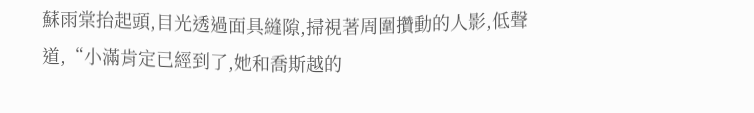蘇雨棠抬起頭,目光透過面具縫隙,掃視著周圍攢動的人影,低聲道,“小滿肯定已經到了,她和喬斯越的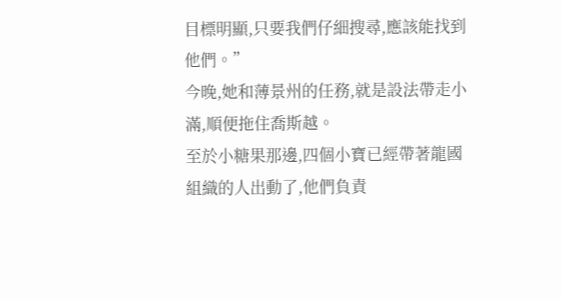目標明顯,只要我們仔細搜尋,應該能找到他們。”
今晚,她和薄景州的任務,就是設法帶走小滿,順便拖住喬斯越。
至於小糖果那邊,四個小寶已經帶著龍國組織的人出動了,他們負責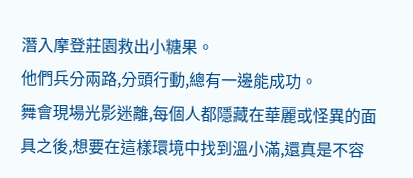潛入摩登莊園救出小糖果。
他們兵分兩路,分頭行動,總有一邊能成功。
舞會現場光影迷離,每個人都隱藏在華麗或怪異的面具之後,想要在這樣環境中找到溫小滿,還真是不容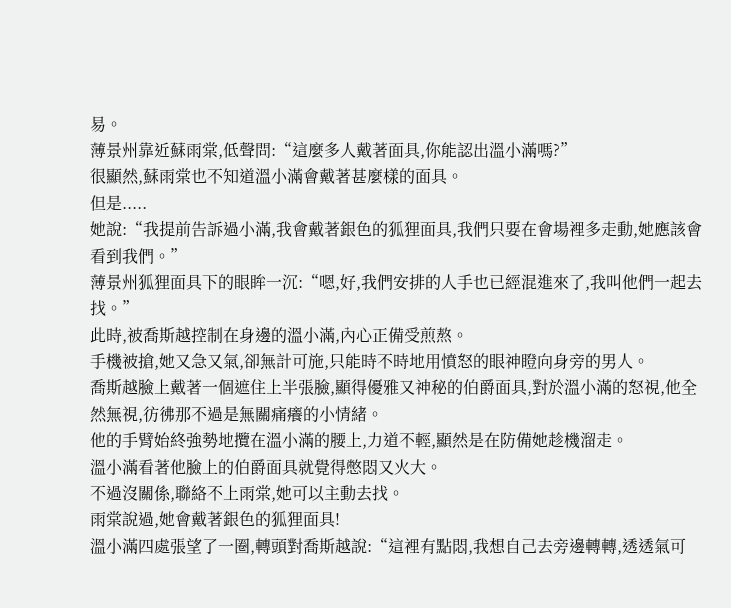易。
薄景州靠近蘇雨棠,低聲問:“這麼多人戴著面具,你能認出溫小滿嗎?”
很顯然,蘇雨棠也不知道溫小滿會戴著甚麼樣的面具。
但是.....
她說:“我提前告訴過小滿,我會戴著銀色的狐狸面具,我們只要在會場裡多走動,她應該會看到我們。”
薄景州狐狸面具下的眼眸一沉:“嗯,好,我們安排的人手也已經混進來了,我叫他們一起去找。”
此時,被喬斯越控制在身邊的溫小滿,內心正備受煎熬。
手機被搶,她又急又氣,卻無計可施,只能時不時地用憤怒的眼神瞪向身旁的男人。
喬斯越臉上戴著一個遮住上半張臉,顯得優雅又神秘的伯爵面具,對於溫小滿的怒視,他全然無視,彷彿那不過是無關痛癢的小情緒。
他的手臂始終強勢地攬在溫小滿的腰上,力道不輕,顯然是在防備她趁機溜走。
溫小滿看著他臉上的伯爵面具就覺得憋悶又火大。
不過沒關係,聯絡不上雨棠,她可以主動去找。
雨棠說過,她會戴著銀色的狐狸面具!
溫小滿四處張望了一圈,轉頭對喬斯越說:“這裡有點悶,我想自己去旁邊轉轉,透透氣可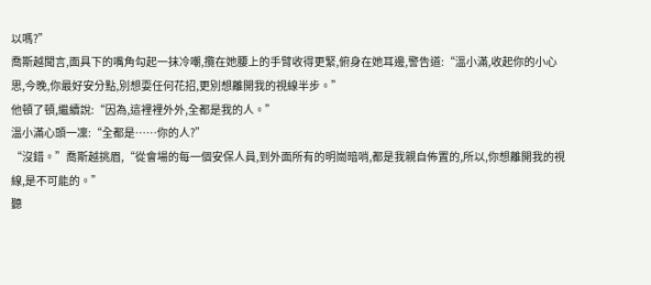以嗎?”
喬斯越聞言,面具下的嘴角勾起一抹冷嘲,攬在她腰上的手臂收得更緊,俯身在她耳邊,警告道:“溫小滿,收起你的小心思,今晚,你最好安分點,別想耍任何花招,更別想離開我的視線半步。”
他頓了頓,繼續說:“因為,這裡裡外外,全都是我的人。”
溫小滿心頭一凜:“全都是……你的人?”
“沒錯。”喬斯越挑眉,“從會場的每一個安保人員,到外面所有的明崗暗哨,都是我親自佈置的,所以,你想離開我的視線,是不可能的。”
聽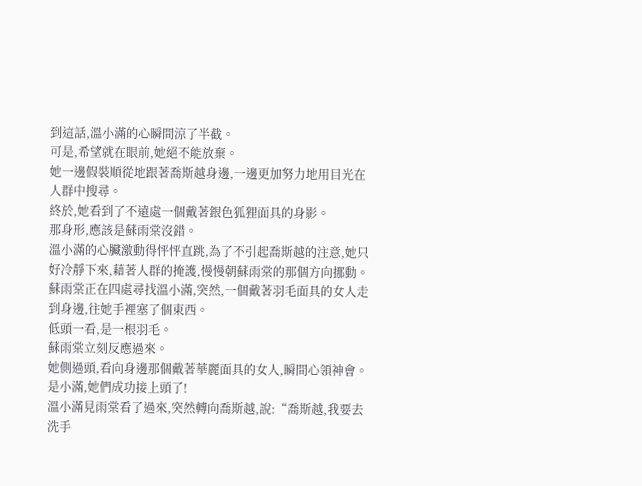到這話,溫小滿的心瞬間涼了半截。
可是,希望就在眼前,她絕不能放棄。
她一邊假裝順從地跟著喬斯越身邊,一邊更加努力地用目光在人群中搜尋。
終於,她看到了不遠處一個戴著銀色狐狸面具的身影。
那身形,應該是蘇雨棠沒錯。
溫小滿的心臟激動得怦怦直跳,為了不引起喬斯越的注意,她只好冷靜下來,藉著人群的掩護,慢慢朝蘇雨棠的那個方向挪動。
蘇雨棠正在四處尋找溫小滿,突然,一個戴著羽毛面具的女人走到身邊,往她手裡塞了個東西。
低頭一看,是一根羽毛。
蘇雨棠立刻反應過來。
她側過頭,看向身邊那個戴著華麗面具的女人,瞬間心領神會。
是小滿,她們成功接上頭了!
溫小滿見雨棠看了過來,突然轉向喬斯越,說:“喬斯越,我要去洗手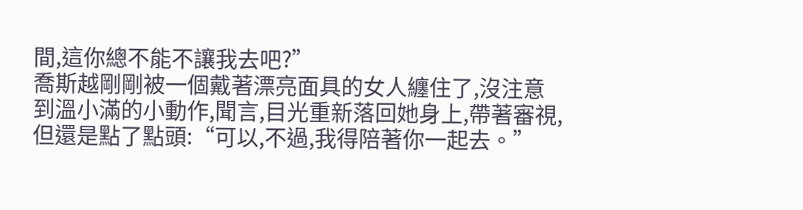間,這你總不能不讓我去吧?”
喬斯越剛剛被一個戴著漂亮面具的女人纏住了,沒注意到溫小滿的小動作,聞言,目光重新落回她身上,帶著審視,但還是點了點頭:“可以,不過,我得陪著你一起去。”